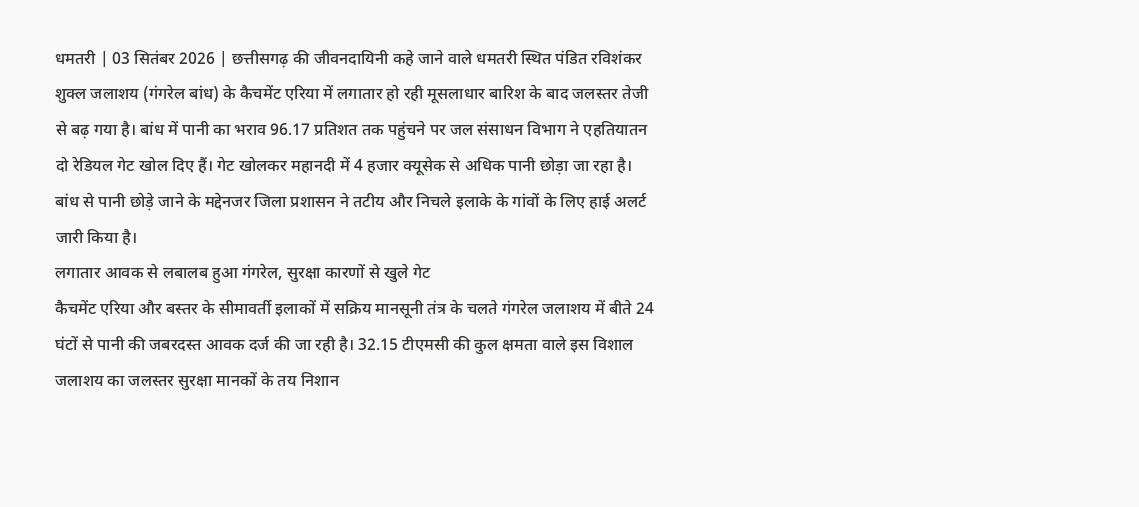धमतरी | 03 सितंबर 2026 | छत्तीसगढ़ की जीवनदायिनी कहे जाने वाले धमतरी स्थित पंडित रविशंकर शुक्ल जलाशय (गंगरेल बांध) के कैचमेंट एरिया में लगातार हो रही मूसलाधार बारिश के बाद जलस्तर तेजी से बढ़ गया है। बांध में पानी का भराव 96.17 प्रतिशत तक पहुंचने पर जल संसाधन विभाग ने एहतियातन दो रेडियल गेट खोल दिए हैं। गेट खोलकर महानदी में 4 हजार क्यूसेक से अधिक पानी छोड़ा जा रहा है। बांध से पानी छोड़े जाने के मद्देनजर जिला प्रशासन ने तटीय और निचले इलाके के गांवों के लिए हाई अलर्ट जारी किया है।
लगातार आवक से लबालब हुआ गंगरेल, सुरक्षा कारणों से खुले गेट
कैचमेंट एरिया और बस्तर के सीमावर्ती इलाकों में सक्रिय मानसूनी तंत्र के चलते गंगरेल जलाशय में बीते 24 घंटों से पानी की जबरदस्त आवक दर्ज की जा रही है। 32.15 टीएमसी की कुल क्षमता वाले इस विशाल जलाशय का जलस्तर सुरक्षा मानकों के तय निशान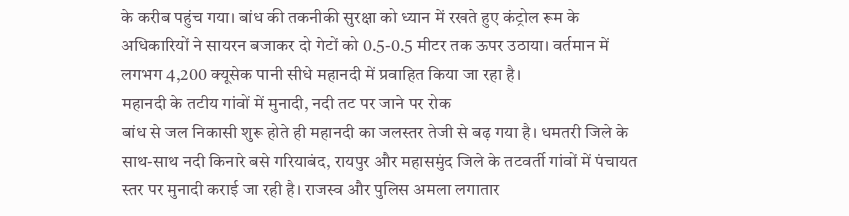के करीब पहुंच गया। बांध की तकनीकी सुरक्षा को ध्यान में रखते हुए कंट्रोल रूम के अधिकारियों ने सायरन बजाकर दो गेटों को 0.5-0.5 मीटर तक ऊपर उठाया। वर्तमान में लगभग 4,200 क्यूसेक पानी सीधे महानदी में प्रवाहित किया जा रहा है।
महानदी के तटीय गांवों में मुनादी, नदी तट पर जाने पर रोक
बांध से जल निकासी शुरू होते ही महानदी का जलस्तर तेजी से बढ़ गया है। धमतरी जिले के साथ-साथ नदी किनारे बसे गरियाबंद, रायपुर और महासमुंद जिले के तटवर्ती गांवों में पंचायत स्तर पर मुनादी कराई जा रही है। राजस्व और पुलिस अमला लगातार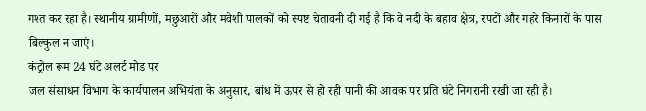गश्त कर रहा है। स्थानीय ग्रामीणों, मछुआरों और मवेशी पालकों को स्पष्ट चेतावनी दी गई है कि वे नदी के बहाव क्षेत्र, रपटों और गहरे किनारों के पास बिल्कुल न जाएं।
कंट्रोल रूम 24 घंटे अलर्ट मोड पर
जल संसाधन विभाग के कार्यपालन अभियंता के अनुसार, बांध में ऊपर से हो रही पानी की आवक पर प्रति घंटे निगरानी रखी जा रही है।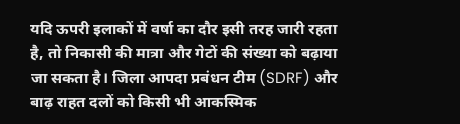यदि ऊपरी इलाकों में वर्षा का दौर इसी तरह जारी रहता है, तो निकासी की मात्रा और गेटों की संख्या को बढ़ाया जा सकता है। जिला आपदा प्रबंधन टीम (SDRF) और बाढ़ राहत दलों को किसी भी आकस्मिक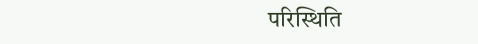परिस्थिति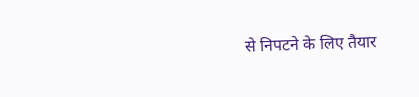से निपटने के लिए तैयार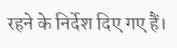रहने के निर्देश दिए गए हैं।